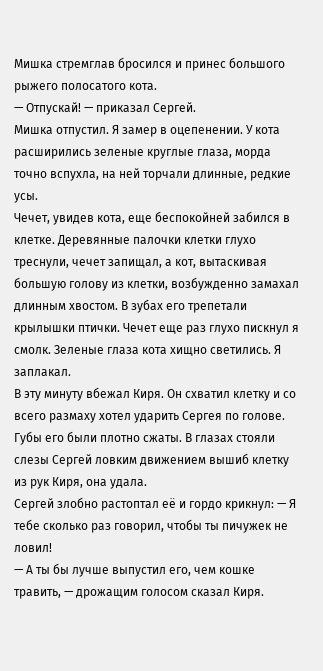Мишка стремглав бросился и принес большого рыжего полосатого кота.
— Отпускай! — приказал Сергей.
Мишка отпустил. Я замер в оцепенении. У кота расширились зеленые круглые глаза, морда точно вспухла, на ней торчали длинные, редкие усы.
Чечет, увидев кота, еще беспокойней забился в клетке. Деревянные палочки клетки глухо треснули, чечет запищал, а кот, вытаскивая большую голову из клетки, возбужденно замахал длинным хвостом. В зубах его трепетали крылышки птички. Чечет еще раз глухо пискнул я смолк. Зеленые глаза кота хищно светились. Я заплакал.
В эту минуту вбежал Киря. Он схватил клетку и со всего размаху хотел ударить Сергея по голове. Губы его были плотно сжаты. В глазах стояли слезы Сергей ловким движением вышиб клетку из рук Киря, она удала.
Сергей злобно растоптал её и гордо крикнул: — Я тебе сколько раз говорил, чтобы ты пичужек не ловил!
— А ты бы лучше выпустил его, чем кошке травить, — дрожащим голосом сказал Киря.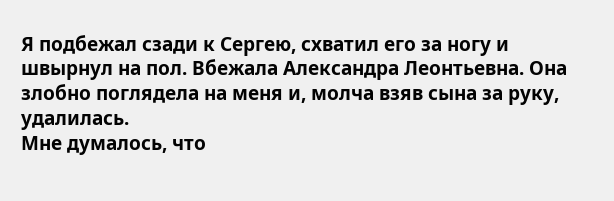Я подбежал сзади к Сергею, схватил его за ногу и швырнул на пол. Вбежала Александра Леонтьевна. Она злобно поглядела на меня и, молча взяв сына за руку, удалилась.
Мне думалось, что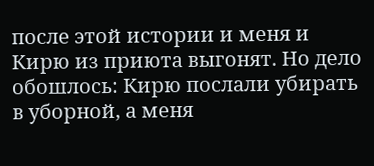после этой истории и меня и Кирю из приюта выгонят. Но дело обошлось: Кирю послали убирать в уборной, а меня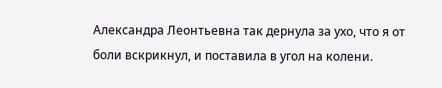Александра Леонтьевна так дернула за ухо, что я от боли вскрикнул, и поставила в угол на колени.